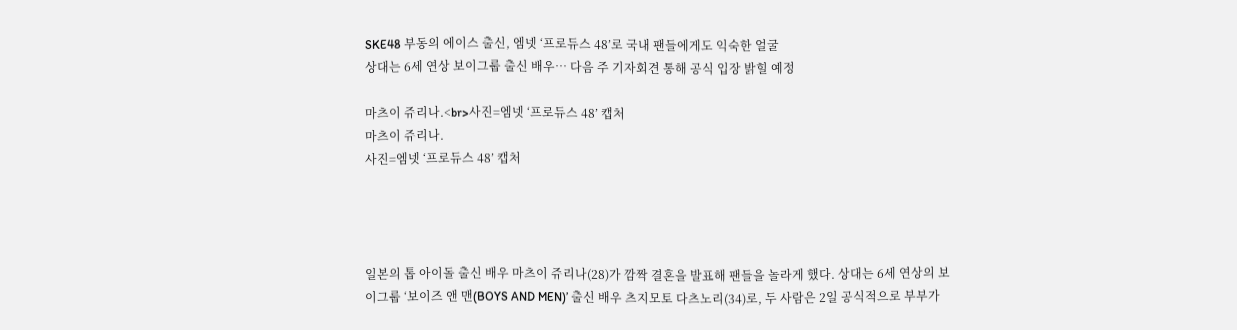SKE48 부동의 에이스 출신, 엠넷 ‘프로듀스 48’로 국내 팬들에게도 익숙한 얼굴
상대는 6세 연상 보이그룹 출신 배우… 다음 주 기자회견 통해 공식 입장 밝힐 예정

마츠이 쥬리나.<br>사진=엠넷 ‘프로듀스 48’ 캡처
마츠이 쥬리나.
사진=엠넷 ‘프로듀스 48’ 캡처




일본의 톱 아이돌 출신 배우 마츠이 쥬리나(28)가 깜짝 결혼을 발표해 팬들을 놀라게 했다. 상대는 6세 연상의 보이그룹 ‘보이즈 앤 맨(BOYS AND MEN)’ 출신 배우 츠지모토 다츠노리(34)로, 두 사람은 2일 공식적으로 부부가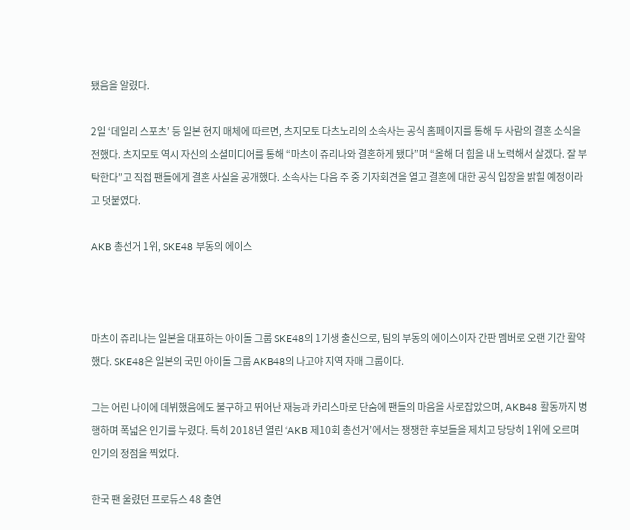됐음을 알렸다.

2일 ‘데일리 스포츠’ 등 일본 현지 매체에 따르면, 츠지모토 다츠노리의 소속사는 공식 홈페이지를 통해 두 사람의 결혼 소식을 전했다. 츠지모토 역시 자신의 소셜미디어를 통해 “마츠이 쥬리나와 결혼하게 됐다”며 “올해 더 힘을 내 노력해서 살겠다. 잘 부탁한다”고 직접 팬들에게 결혼 사실을 공개했다. 소속사는 다음 주 중 기자회견을 열고 결혼에 대한 공식 입장을 밝힐 예정이라고 덧붙였다.

AKB 총선거 1위, SKE48 부동의 에이스



마츠이 쥬리나는 일본을 대표하는 아이돌 그룹 SKE48의 1기생 출신으로, 팀의 부동의 에이스이자 간판 멤버로 오랜 기간 활약했다. SKE48은 일본의 국민 아이돌 그룹 AKB48의 나고야 지역 자매 그룹이다.

그는 어린 나이에 데뷔했음에도 불구하고 뛰어난 재능과 카리스마로 단숨에 팬들의 마음을 사로잡았으며, AKB48 활동까지 병행하며 폭넓은 인기를 누렸다. 특히 2018년 열린 ‘AKB 제10회 총선거’에서는 쟁쟁한 후보들을 제치고 당당히 1위에 오르며 인기의 정점을 찍었다.

한국 팬 울렸던 프로듀스 48 출연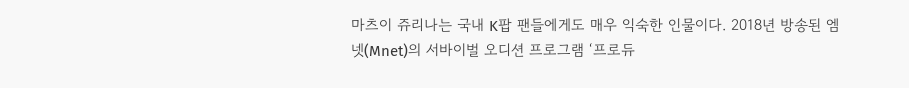마츠이 쥬리나는 국내 K팝 팬들에게도 매우 익숙한 인물이다. 2018년 방송된 엠넷(Mnet)의 서바이벌 오디션 프로그램 ‘프로듀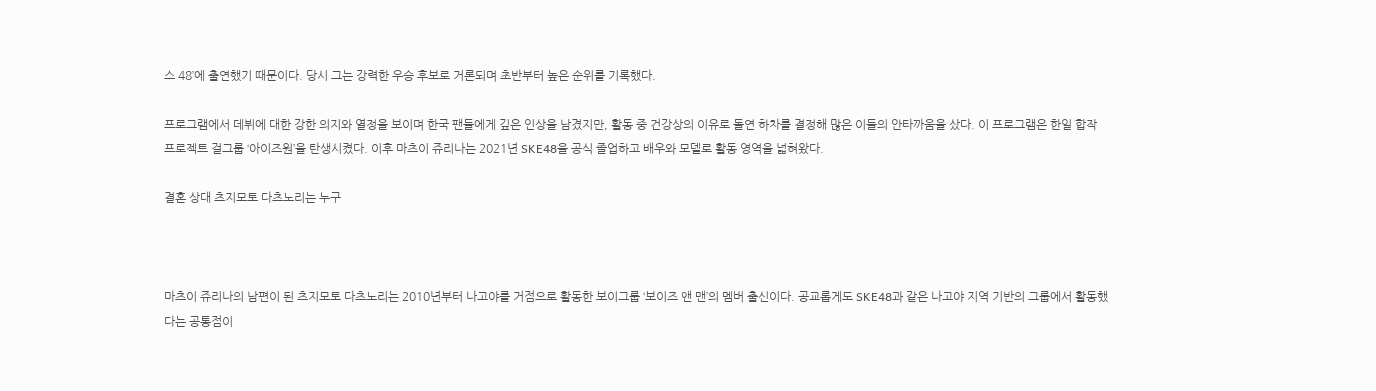스 48’에 출연했기 때문이다. 당시 그는 강력한 우승 후보로 거론되며 초반부터 높은 순위를 기록했다.

프로그램에서 데뷔에 대한 강한 의지와 열정을 보이며 한국 팬들에게 깊은 인상을 남겼지만, 활동 중 건강상의 이유로 돌연 하차를 결정해 많은 이들의 안타까움을 샀다. 이 프로그램은 한일 합작 프로젝트 걸그룹 ‘아이즈원’을 탄생시켰다. 이후 마츠이 쥬리나는 2021년 SKE48을 공식 졸업하고 배우와 모델로 활동 영역을 넓혀왔다.

결혼 상대 츠지모토 다츠노리는 누구



마츠이 쥬리나의 남편이 된 츠지모토 다츠노리는 2010년부터 나고야를 거점으로 활동한 보이그룹 ‘보이즈 앤 맨’의 멤버 출신이다. 공교롭게도 SKE48과 같은 나고야 지역 기반의 그룹에서 활동했다는 공통점이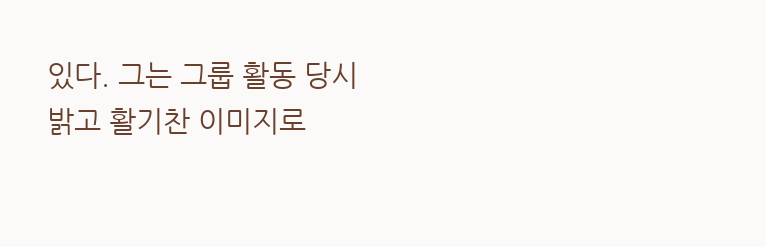있다. 그는 그룹 활동 당시 밝고 활기찬 이미지로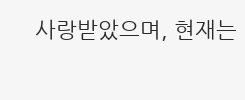사랑받았으며, 현재는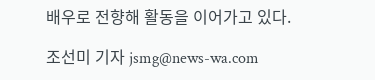배우로 전향해 활동을 이어가고 있다.

조선미 기자 jsmg@news-wa.com